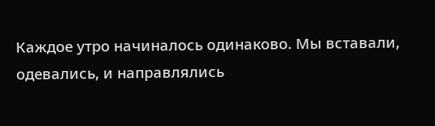Каждое утро начиналось одинаково. Мы вставали, одевались, и направлялись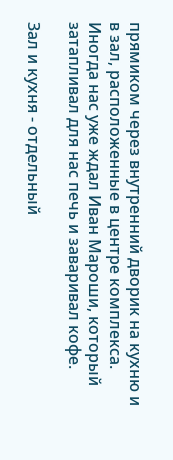прямиком через внутренний дворик на кухню и в зал, расположенные в центре комплекса. Иногда нас уже ждал Иван Мароши, который затапливал для нас печь и заваривал кофе.

Зал и кухня - отдельный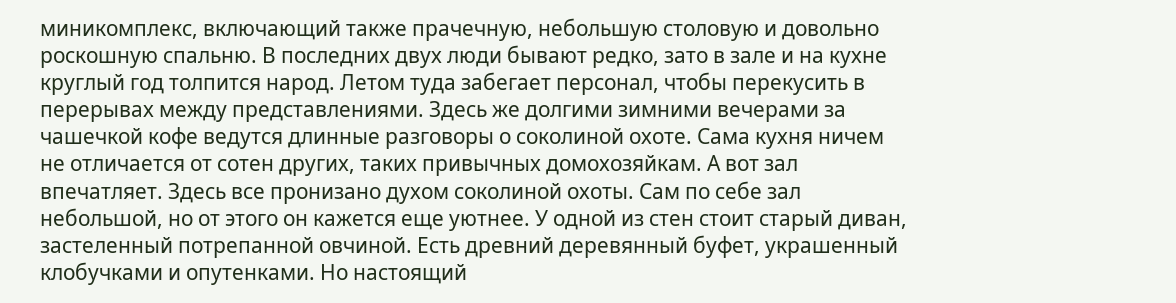миникомплекс, включающий также прачечную, небольшую столовую и довольно роскошную спальню. В последних двух люди бывают редко, зато в зале и на кухне круглый год толпится народ. Летом туда забегает персонал, чтобы перекусить в перерывах между представлениями. Здесь же долгими зимними вечерами за чашечкой кофе ведутся длинные разговоры о соколиной охоте. Сама кухня ничем не отличается от сотен других, таких привычных домохозяйкам. А вот зал впечатляет. Здесь все пронизано духом соколиной охоты. Сам по себе зал небольшой, но от этого он кажется еще уютнее. У одной из стен стоит старый диван, застеленный потрепанной овчиной. Есть древний деревянный буфет, украшенный клобучками и опутенками. Но настоящий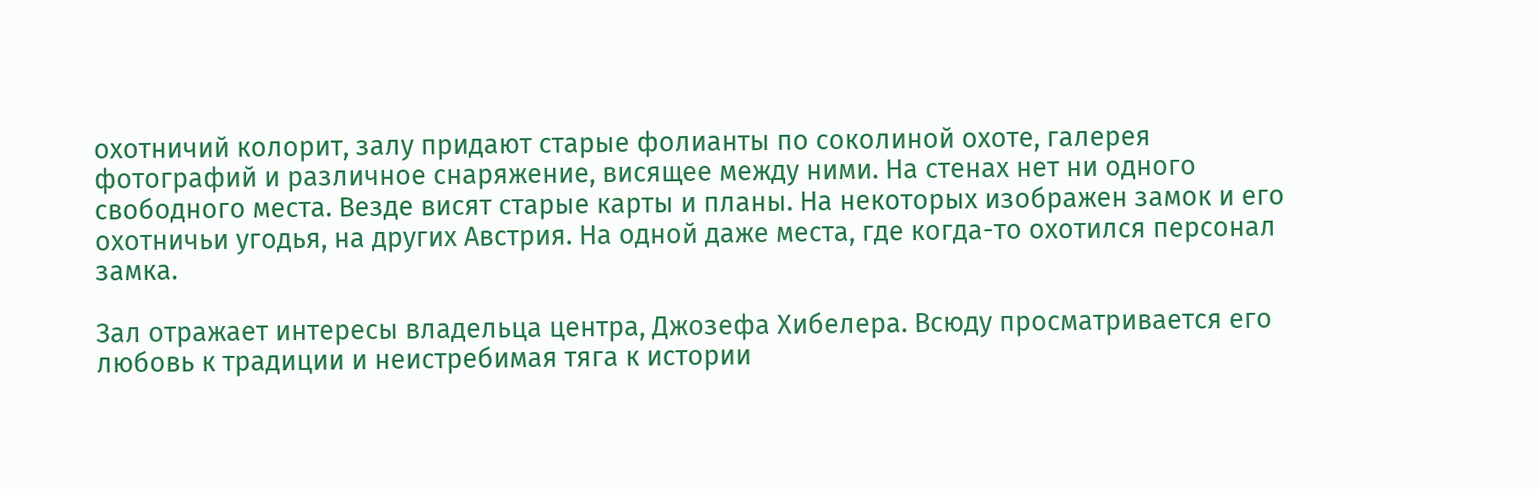охотничий колорит, залу придают старые фолианты по соколиной охоте, галерея фотографий и различное снаряжение, висящее между ними. На стенах нет ни одного свободного места. Везде висят старые карты и планы. На некоторых изображен замок и его охотничьи угодья, на других Австрия. На одной даже места, где когда-то охотился персонал замка.

Зал отражает интересы владельца центра, Джозефа Хибелера. Всюду просматривается его любовь к традиции и неистребимая тяга к истории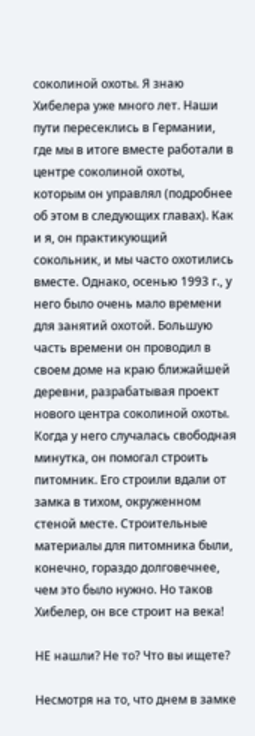соколиной охоты. Я знаю Хибелера уже много лет. Наши пути пересеклись в Германии, где мы в итоге вместе работали в центре соколиной охоты, которым он управлял (подробнее об этом в следующих главах). Как и я, он практикующий сокольник, и мы часто охотились вместе. Однако, осенью 1993 г., у него было очень мало времени для занятий охотой. Большую часть времени он проводил в своем доме на краю ближайшей деревни, разрабатывая проект нового центра соколиной охоты. Когда у него случалась свободная минутка, он помогал строить питомник. Его строили вдали от замка в тихом, окруженном стеной месте. Строительные материалы для питомника были, конечно, гораздо долговечнее, чем это было нужно. Но таков Хибелер, он все строит на века!

НЕ нашли? Не то? Что вы ищете?

Несмотря на то, что днем в замке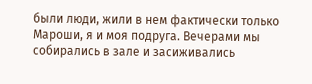были люди, жили в нем фактически только Мароши, я и моя подруга. Вечерами мы собирались в зале и засиживались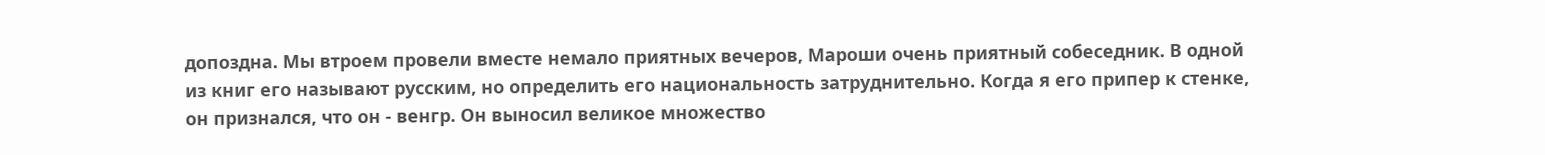допоздна. Мы втроем провели вместе немало приятных вечеров, Мароши очень приятный собеседник. В одной из книг его называют русским, но определить его национальность затруднительно. Когда я его припер к стенке, он признался, что он - венгр. Он выносил великое множество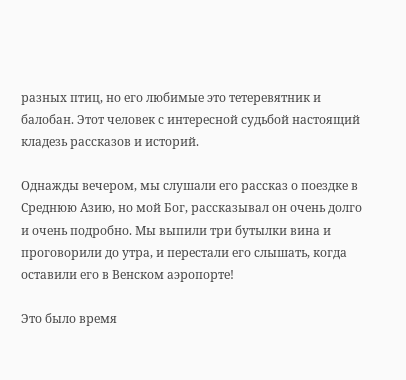разных птиц, но его любимые это тетеревятник и балобан. Этот человек с интересной судьбой настоящий кладезь рассказов и историй.

Однажды вечером, мы слушали его рассказ о поездке в Среднюю Азию, но мой Бог, рассказывал он очень долго и очень подробно. Мы выпили три бутылки вина и проговорили до утра, и перестали его слышать, когда оставили его в Венском аэропорте!

Это было время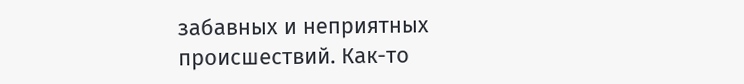забавных и неприятных происшествий. Как-то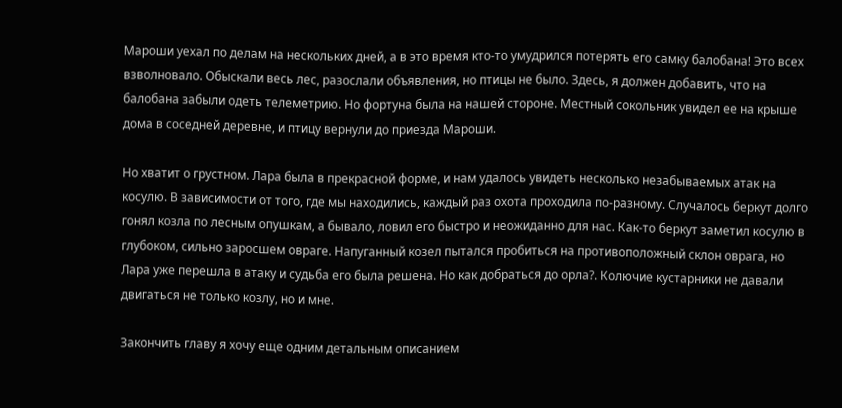Мароши уехал по делам на нескольких дней, а в это время кто-то умудрился потерять его самку балобана! Это всех взволновало. Обыскали весь лес, разослали объявления, но птицы не было. Здесь, я должен добавить, что на балобана забыли одеть телеметрию. Но фортуна была на нашей стороне. Местный сокольник увидел ее на крыше дома в соседней деревне, и птицу вернули до приезда Мароши.

Но хватит о грустном. Лара была в прекрасной форме, и нам удалось увидеть несколько незабываемых атак на косулю. В зависимости от того, где мы находились, каждый раз охота проходила по-разному. Случалось беркут долго гонял козла по лесным опушкам, а бывало, ловил его быстро и неожиданно для нас. Как-то беркут заметил косулю в глубоком, сильно заросшем овраге. Напуганный козел пытался пробиться на противоположный склон оврага, но Лара уже перешла в атаку и судьба его была решена. Но как добраться до орла?. Колючие кустарники не давали двигаться не только козлу, но и мне.

Закончить главу я хочу еще одним детальным описанием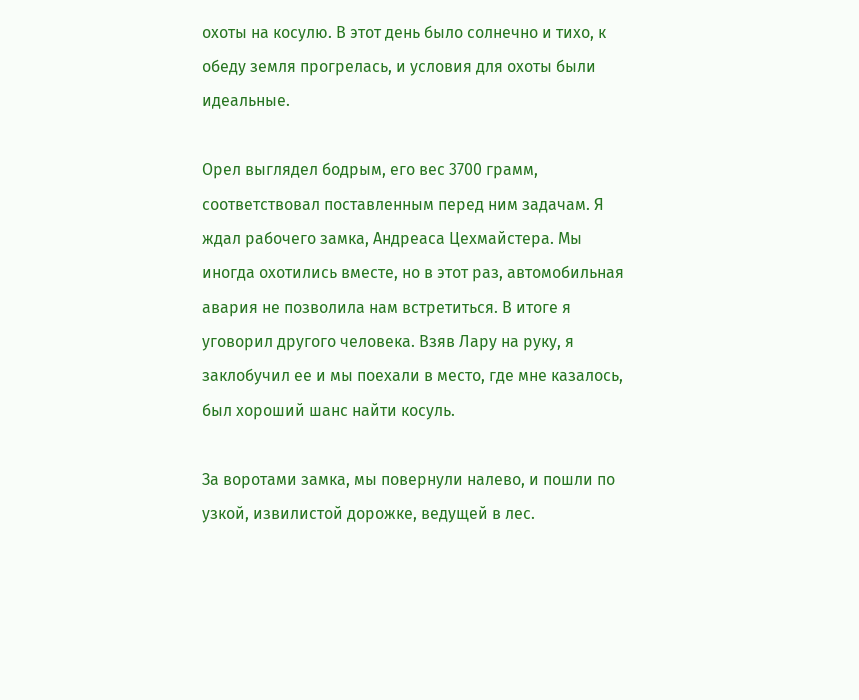охоты на косулю. В этот день было солнечно и тихо, к обеду земля прогрелась, и условия для охоты были идеальные.

Орел выглядел бодрым, его вес 3700 грамм, соответствовал поставленным перед ним задачам. Я ждал рабочего замка, Андреаса Цехмайстера. Мы иногда охотились вместе, но в этот раз, автомобильная авария не позволила нам встретиться. В итоге я уговорил другого человека. Взяв Лару на руку, я заклобучил ее и мы поехали в место, где мне казалось, был хороший шанс найти косуль.

За воротами замка, мы повернули налево, и пошли по узкой, извилистой дорожке, ведущей в лес.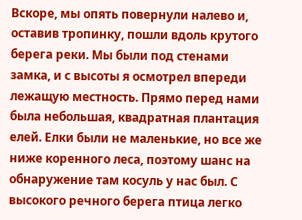Вскоре, мы опять повернули налево и, оставив тропинку, пошли вдоль крутого берега реки. Мы были под стенами замка, и с высоты я осмотрел впереди лежащую местность. Прямо перед нами была небольшая, квадратная плантация елей. Елки были не маленькие, но все же ниже коренного леса, поэтому шанс на обнаружение там косуль у нас был. С высокого речного берега птица легко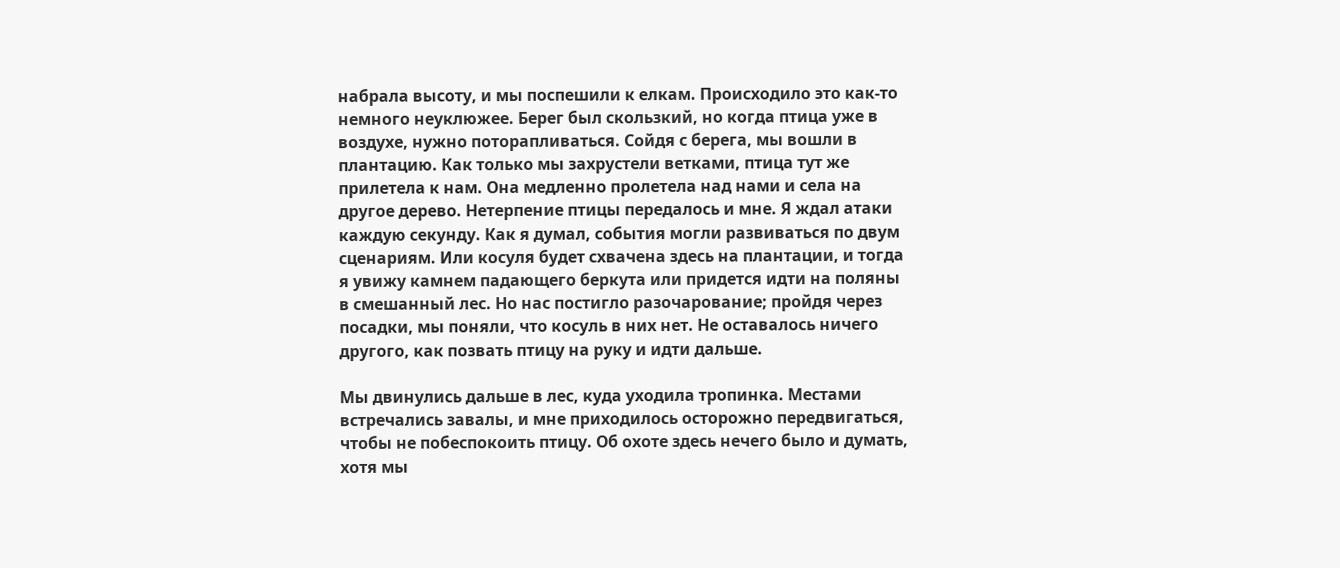набрала высоту, и мы поспешили к елкам. Происходило это как-то немного неуклюжее. Берег был скользкий, но когда птица уже в воздухе, нужно поторапливаться. Сойдя с берега, мы вошли в плантацию. Как только мы захрустели ветками, птица тут же прилетела к нам. Она медленно пролетела над нами и села на другое дерево. Нетерпение птицы передалось и мне. Я ждал атаки каждую секунду. Как я думал, события могли развиваться по двум сценариям. Или косуля будет схвачена здесь на плантации, и тогда я увижу камнем падающего беркута или придется идти на поляны в смешанный лес. Но нас постигло разочарование; пройдя через посадки, мы поняли, что косуль в них нет. Не оставалось ничего другого, как позвать птицу на руку и идти дальше.

Мы двинулись дальше в лес, куда уходила тропинка. Местами встречались завалы, и мне приходилось осторожно передвигаться, чтобы не побеспокоить птицу. Об охоте здесь нечего было и думать, хотя мы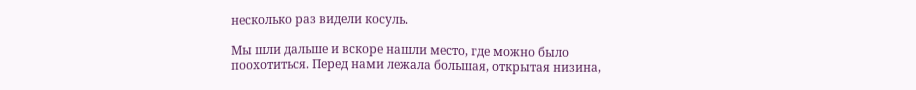несколько раз видели косуль.

Мы шли дальше и вскоре нашли место, где можно было поохотиться. Перед нами лежала большая, открытая низина,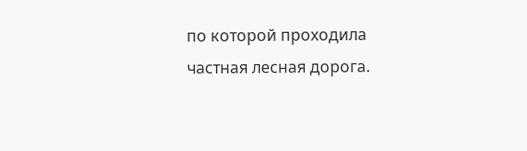по которой проходила частная лесная дорога.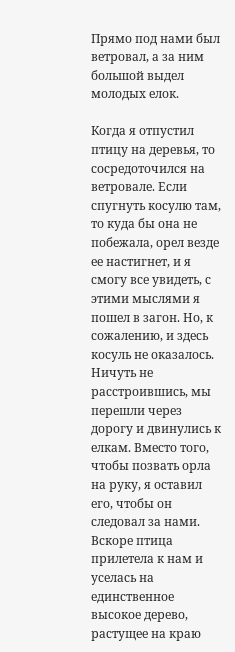Прямо под нами был ветровал, а за ним большой выдел молодых елок.

Когда я отпустил птицу на деревья, то сосредоточился на ветровале. Если спугнуть косулю там, то куда бы она не побежала, орел везде ее настигнет, и я смогу все увидеть, с этими мыслями я пошел в загон. Но, к сожалению, и здесь косуль не оказалось. Ничуть не расстроившись, мы перешли через дорогу и двинулись к елкам. Вместо того, чтобы позвать орла на руку, я оставил его, чтобы он следовал за нами. Вскоре птица прилетела к нам и уселась на единственное высокое дерево, растущее на краю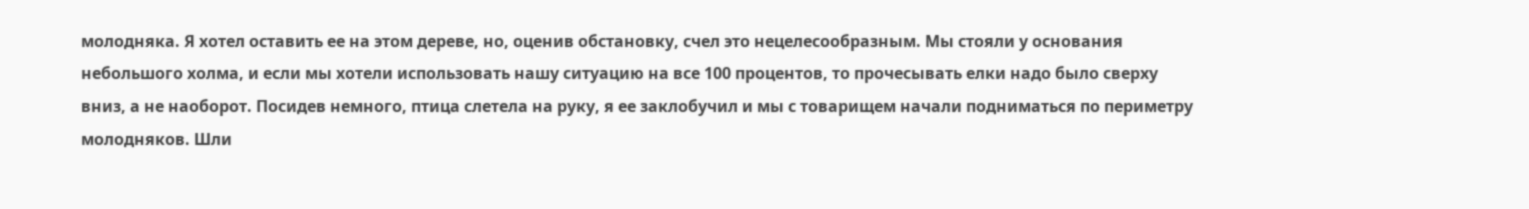молодняка. Я хотел оставить ее на этом дереве, но, оценив обстановку, счел это нецелесообразным. Мы стояли у основания небольшого холма, и если мы хотели использовать нашу ситуацию на все 100 процентов, то прочесывать елки надо было сверху вниз, а не наоборот. Посидев немного, птица слетела на руку, я ее заклобучил и мы с товарищем начали подниматься по периметру молодняков. Шли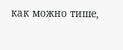как можно тише,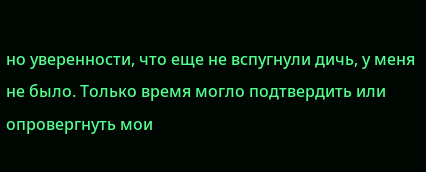но уверенности, что еще не вспугнули дичь, у меня не было. Только время могло подтвердить или опровергнуть мои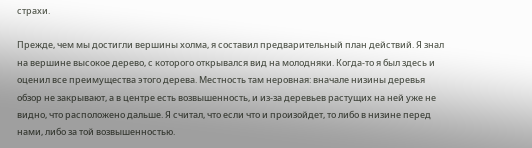страхи.

Прежде, чем мы достигли вершины холма, я составил предварительный план действий. Я знал на вершине высокое дерево, с которого открывался вид на молодняки. Когда-то я был здесь и оценил все преимущества этого дерева. Местность там неровная: вначале низины деревья обзор не закрывают, а в центре есть возвышенность, и из-за деревьев растущих на ней уже не видно, что расположено дальше. Я считал, что если что и произойдет, то либо в низине перед нами, либо за той возвышенностью.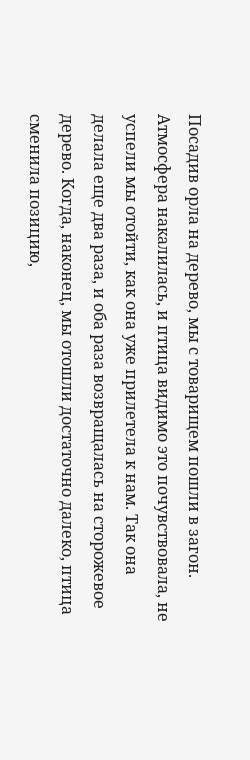Посадив орла на дерево, мы с товарищем пошли в загон. Атмосфера накалилась, и птица видимо это почувствовала, не успели мы отойти, как она уже прилетела к нам. Так она делала еще два раза, и оба раза возвращалась на сторожевое дерево. Когда, наконец, мы отошли достаточно далеко, птица сменила позицию,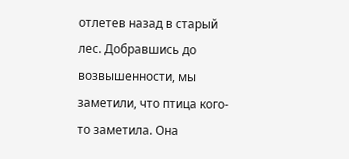отлетев назад в старый лес. Добравшись до возвышенности, мы заметили, что птица кого-то заметила. Она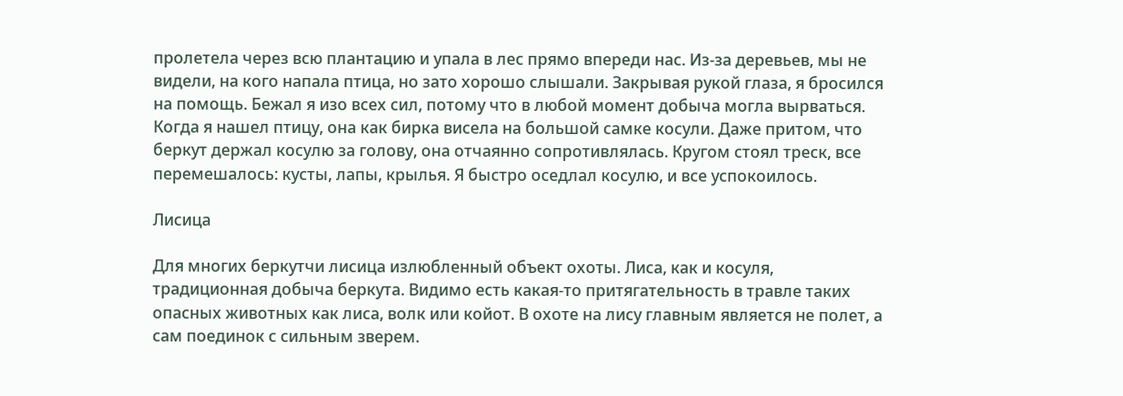пролетела через всю плантацию и упала в лес прямо впереди нас. Из-за деревьев, мы не видели, на кого напала птица, но зато хорошо слышали. Закрывая рукой глаза, я бросился на помощь. Бежал я изо всех сил, потому что в любой момент добыча могла вырваться. Когда я нашел птицу, она как бирка висела на большой самке косули. Даже притом, что беркут держал косулю за голову, она отчаянно сопротивлялась. Кругом стоял треск, все перемешалось: кусты, лапы, крылья. Я быстро оседлал косулю, и все успокоилось.

Лисица

Для многих беркутчи лисица излюбленный объект охоты. Лиса, как и косуля, традиционная добыча беркута. Видимо есть какая-то притягательность в травле таких опасных животных как лиса, волк или койот. В охоте на лису главным является не полет, а сам поединок с сильным зверем.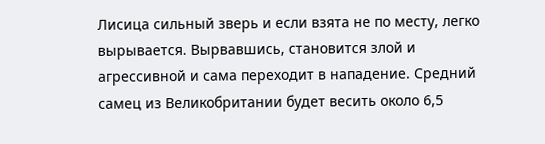Лисица сильный зверь и если взята не по месту, легко вырывается. Вырвавшись, становится злой и агрессивной и сама переходит в нападение. Средний самец из Великобритании будет весить около 6,5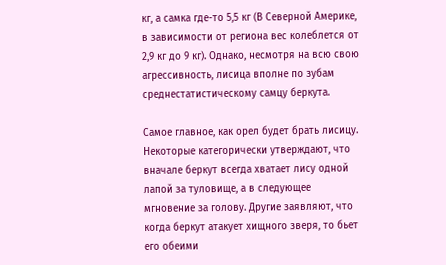кг, а самка где-то 5,5 кг (В Северной Америке, в зависимости от региона вес колеблется от 2,9 кг до 9 кг). Однако, несмотря на всю свою агрессивность, лисица вполне по зубам среднестатистическому самцу беркута.

Самое главное, как орел будет брать лисицу. Некоторые категорически утверждают, что вначале беркут всегда хватает лису одной лапой за туловище, а в следующее мгновение за голову. Другие заявляют, что когда беркут атакует хищного зверя, то бьет его обеими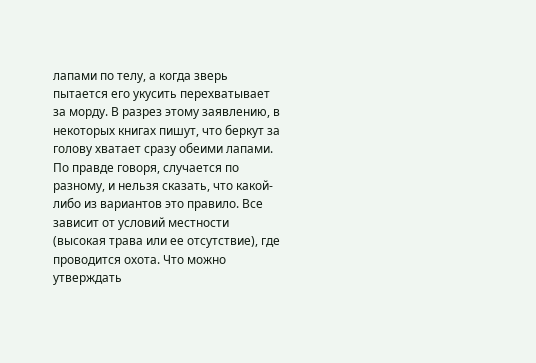лапами по телу, а когда зверь пытается его укусить перехватывает за морду. В разрез этому заявлению, в некоторых книгах пишут, что беркут за голову хватает сразу обеими лапами. По правде говоря, случается по разному, и нельзя сказать, что какой-либо из вариантов это правило. Все зависит от условий местности (высокая трава или ее отсутствие), где проводится охота. Что можно утверждать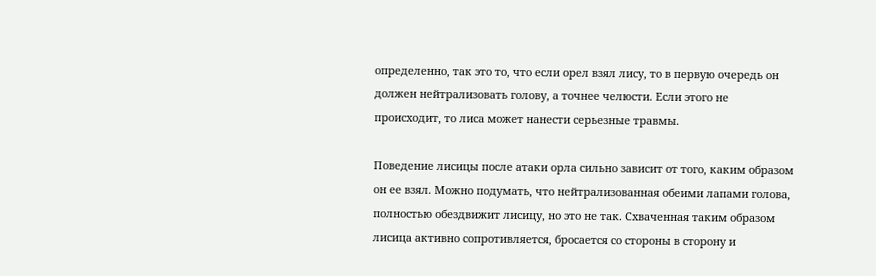определенно, так это то, что если орел взял лису, то в первую очередь он должен нейтрализовать голову, а точнее челюсти. Если этого не происходит, то лиса может нанести серьезные травмы.

Поведение лисицы после атаки орла сильно зависит от того, каким образом он ее взял. Можно подумать, что нейтрализованная обеими лапами голова, полностью обездвижит лисицу, но это не так. Схваченная таким образом лисица активно сопротивляется, бросается со стороны в сторону и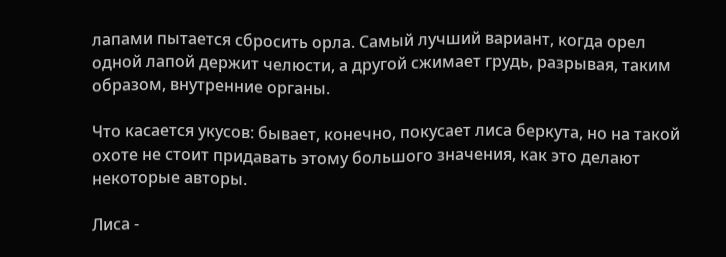лапами пытается сбросить орла. Самый лучший вариант, когда орел одной лапой держит челюсти, а другой сжимает грудь, разрывая, таким образом, внутренние органы.

Что касается укусов: бывает, конечно, покусает лиса беркута, но на такой охоте не стоит придавать этому большого значения, как это делают некоторые авторы.

Лиса -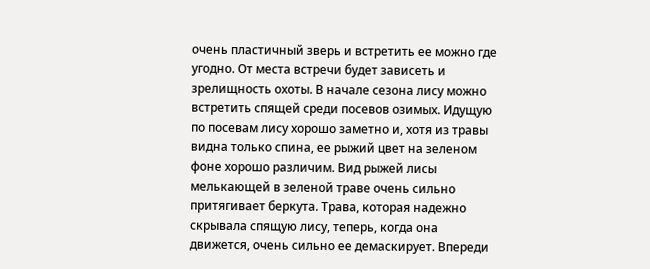очень пластичный зверь и встретить ее можно где угодно. От места встречи будет зависеть и зрелищность охоты. В начале сезона лису можно встретить спящей среди посевов озимых. Идущую по посевам лису хорошо заметно и, хотя из травы видна только спина, ее рыжий цвет на зеленом фоне хорошо различим. Вид рыжей лисы мелькающей в зеленой траве очень сильно притягивает беркута. Трава, которая надежно скрывала спящую лису, теперь, когда она движется, очень сильно ее демаскирует. Впереди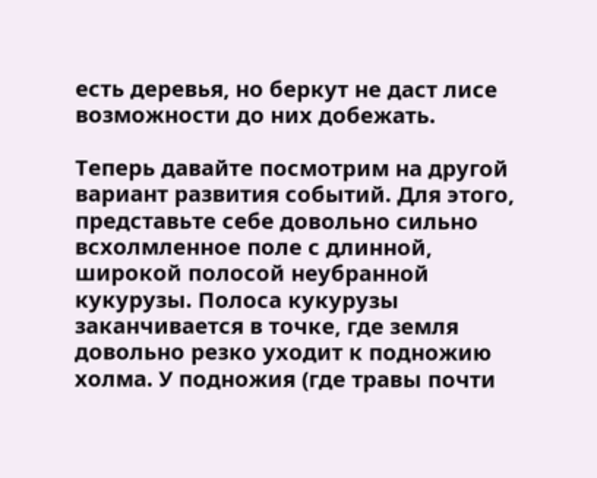есть деревья, но беркут не даст лисе возможности до них добежать.

Теперь давайте посмотрим на другой вариант развития событий. Для этого, представьте себе довольно сильно всхолмленное поле с длинной, широкой полосой неубранной кукурузы. Полоса кукурузы заканчивается в точке, где земля довольно резко уходит к подножию холма. У подножия (где травы почти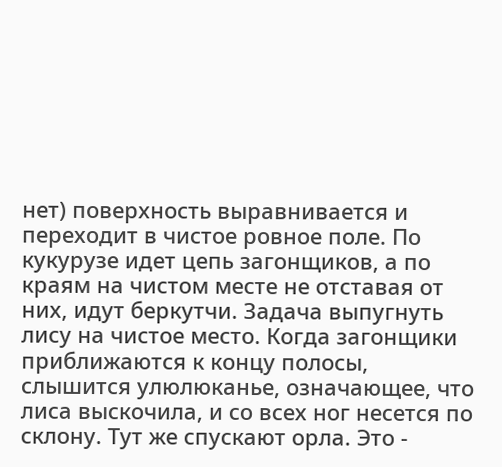нет) поверхность выравнивается и переходит в чистое ровное поле. По кукурузе идет цепь загонщиков, а по краям на чистом месте не отставая от них, идут беркутчи. Задача выпугнуть лису на чистое место. Когда загонщики приближаются к концу полосы, слышится улюлюканье, означающее, что лиса выскочила, и со всех ног несется по склону. Тут же спускают орла. Это -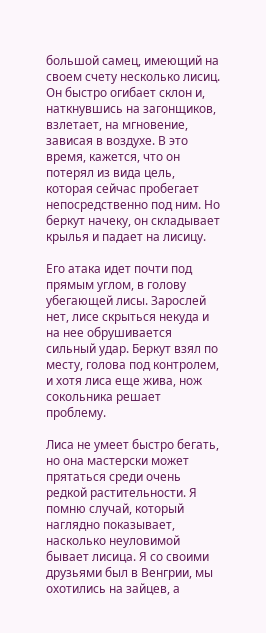большой самец, имеющий на своем счету несколько лисиц. Он быстро огибает склон и, наткнувшись на загонщиков, взлетает, на мгновение, зависая в воздухе. В это время, кажется, что он потерял из вида цель, которая сейчас пробегает непосредственно под ним. Но беркут начеку, он складывает крылья и падает на лисицу.

Его атака идет почти под прямым углом, в голову убегающей лисы. Зарослей нет, лисе скрыться некуда и на нее обрушивается сильный удар. Беркут взял по месту, голова под контролем, и хотя лиса еще жива, нож сокольника решает проблему.

Лиса не умеет быстро бегать, но она мастерски может прятаться среди очень редкой растительности. Я помню случай, который наглядно показывает, насколько неуловимой бывает лисица. Я со своими друзьями был в Венгрии, мы охотились на зайцев, а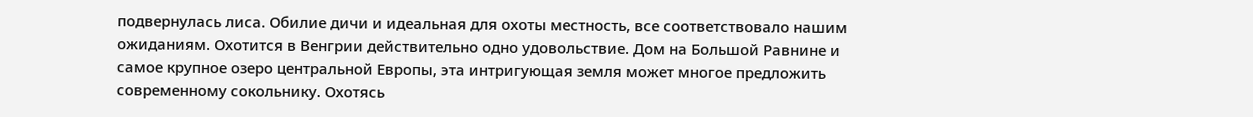подвернулась лиса. Обилие дичи и идеальная для охоты местность, все соответствовало нашим ожиданиям. Охотится в Венгрии действительно одно удовольствие. Дом на Большой Равнине и самое крупное озеро центральной Европы, эта интригующая земля может многое предложить современному сокольнику. Охотясь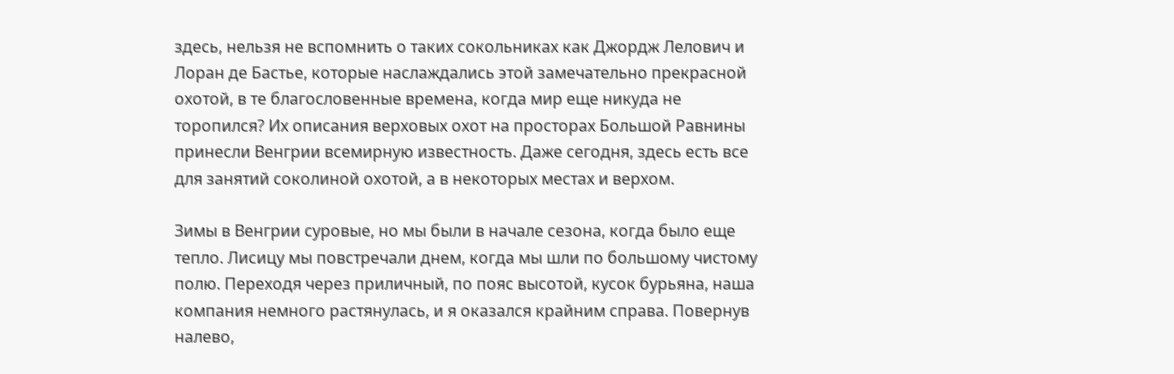здесь, нельзя не вспомнить о таких сокольниках как Джордж Лелович и Лоран де Бастье, которые наслаждались этой замечательно прекрасной охотой, в те благословенные времена, когда мир еще никуда не торопился? Их описания верховых охот на просторах Большой Равнины принесли Венгрии всемирную известность. Даже сегодня, здесь есть все для занятий соколиной охотой, а в некоторых местах и верхом.

Зимы в Венгрии суровые, но мы были в начале сезона, когда было еще тепло. Лисицу мы повстречали днем, когда мы шли по большому чистому полю. Переходя через приличный, по пояс высотой, кусок бурьяна, наша компания немного растянулась, и я оказался крайним справа. Повернув налево,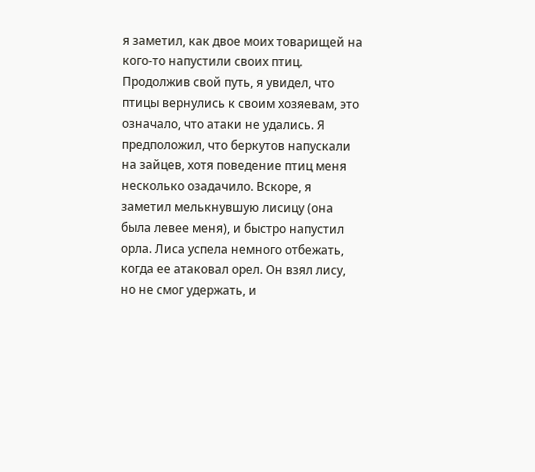я заметил, как двое моих товарищей на кого-то напустили своих птиц. Продолжив свой путь, я увидел, что птицы вернулись к своим хозяевам, это означало, что атаки не удались. Я предположил, что беркутов напускали на зайцев, хотя поведение птиц меня несколько озадачило. Вскоре, я заметил мелькнувшую лисицу (она была левее меня), и быстро напустил орла. Лиса успела немного отбежать, когда ее атаковал орел. Он взял лису, но не смог удержать, и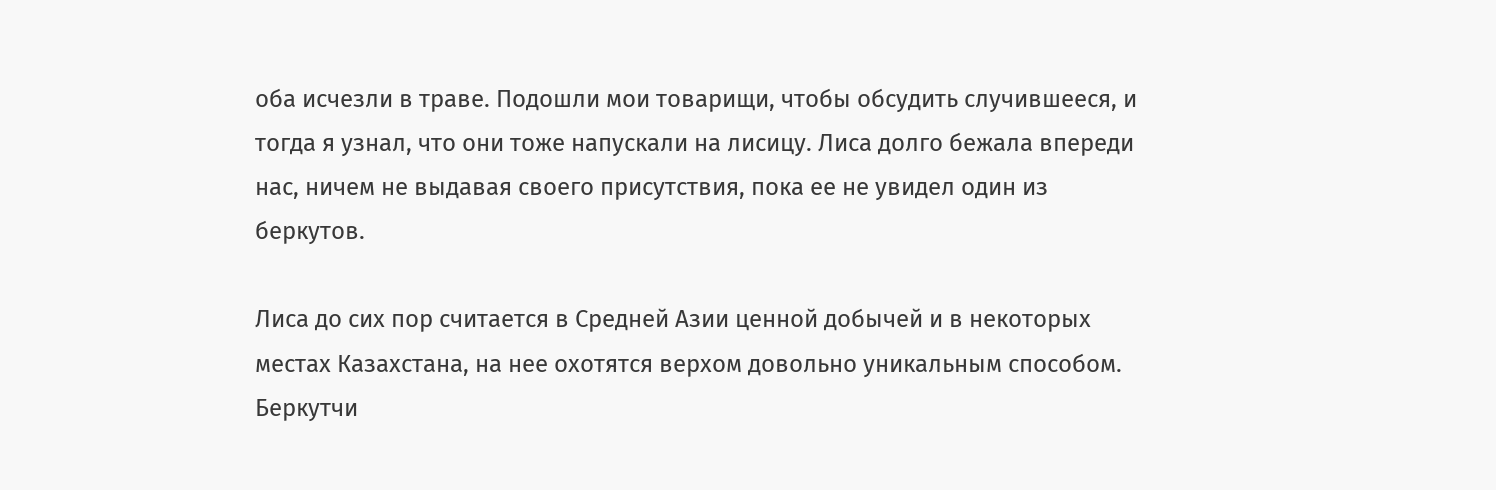оба исчезли в траве. Подошли мои товарищи, чтобы обсудить случившееся, и тогда я узнал, что они тоже напускали на лисицу. Лиса долго бежала впереди нас, ничем не выдавая своего присутствия, пока ее не увидел один из беркутов.

Лиса до сих пор считается в Средней Азии ценной добычей и в некоторых местах Казахстана, на нее охотятся верхом довольно уникальным способом. Беркутчи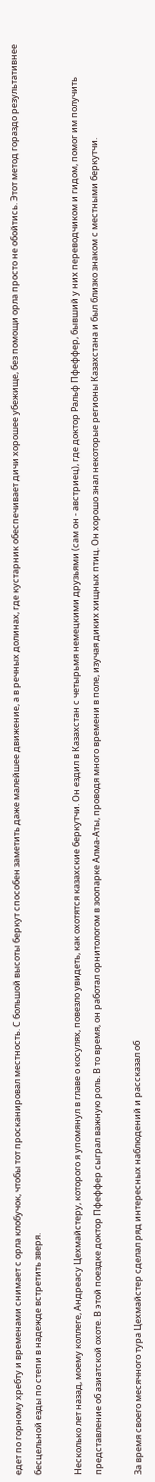едет по горному хребту и временами снимает с орла клобучок, чтобы тот просканировал местность. С большой высоты беркут способен заметить даже малейшее движение, а в речных долинах, где кустарник обеспечивает дичи хорошее убежище, без помощи орла просто не обойтись. Этот метод гораздо результативнее бесцельной езды по степи в надежде встретить зверя.

Несколько лет назад, моему коллеге, Андреасу Цехмайстеру, которого я упомянул в главе о косулях, повезло увидеть, как охотятся казахские беркутчи. Он ездил в Казахстан с четырьмя немецкими друзьями (сам он - австриец), где доктор Ральф Пфеффер, бывший у них переводчиком и гидом, помог им получить представление об азиатской охоте. В этой поездке доктор Пфеффер сыграл важную роль. В то время, он работал орнитологом в зоопарке Алма-Аты, проводя много времени в поле, изучая диких хищных птиц. Он хорошо знал некоторые регионы Казахстана и был близко знаком с местными беркутчи.

За время своего месячного тура Цехмайстер сделал ряд интересных наблюдений и рассказал об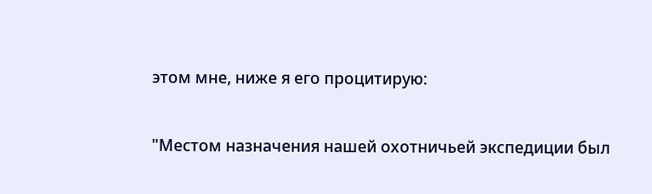этом мне, ниже я его процитирую:

"Местом назначения нашей охотничьей экспедиции был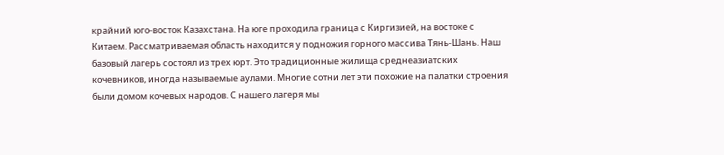крайний юго-восток Казахстана. На юге проходила граница с Киргизией, на востоке с Китаем. Рассматриваемая область находится у подножия горного массива Тянь-Шань. Наш базовый лагерь состоял из трех юрт. Это традиционные жилища среднеазиатских кочевников, иногда называемые аулами. Многие сотни лет эти похожие на палатки строения были домом кочевых народов. С нашего лагеря мы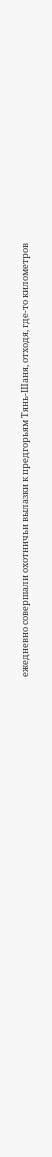ежедневно совершали охотничьи вылазки к предгорьям Тянь-Шаня, отходя, где-то километров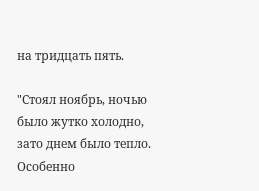на тридцать пять.

"Стоял ноябрь, ночью было жутко холодно, зато днем было тепло. Особенно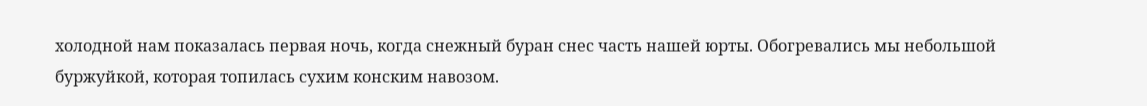холодной нам показалась первая ночь, когда снежный буран снес часть нашей юрты. Обогревались мы небольшой буржуйкой, которая топилась сухим конским навозом.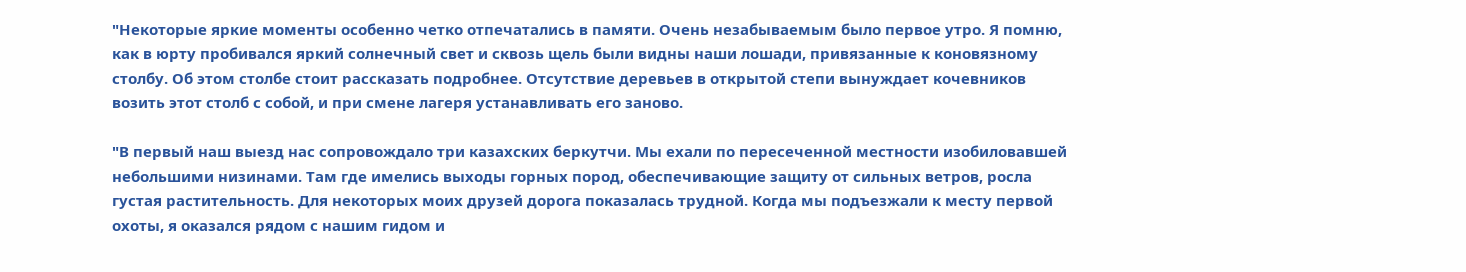"Некоторые яркие моменты особенно четко отпечатались в памяти. Очень незабываемым было первое утро. Я помню, как в юрту пробивался яркий солнечный свет и сквозь щель были видны наши лошади, привязанные к коновязному столбу. Об этом столбе стоит рассказать подробнее. Отсутствие деревьев в открытой степи вынуждает кочевников возить этот столб с собой, и при смене лагеря устанавливать его заново.

"В первый наш выезд нас сопровождало три казахских беркутчи. Мы ехали по пересеченной местности изобиловавшей небольшими низинами. Там где имелись выходы горных пород, обеспечивающие защиту от сильных ветров, росла густая растительность. Для некоторых моих друзей дорога показалась трудной. Когда мы подъезжали к месту первой охоты, я оказался рядом с нашим гидом и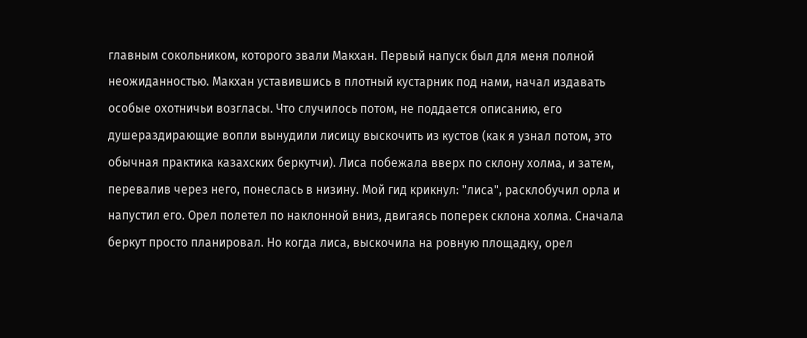главным сокольником, которого звали Макхан. Первый напуск был для меня полной неожиданностью. Макхан уставившись в плотный кустарник под нами, начал издавать особые охотничьи возгласы. Что случилось потом, не поддается описанию, его душераздирающие вопли вынудили лисицу выскочить из кустов (как я узнал потом, это обычная практика казахских беркутчи). Лиса побежала вверх по склону холма, и затем, перевалив через него, понеслась в низину. Мой гид крикнул: "лиса", расклобучил орла и напустил его. Орел полетел по наклонной вниз, двигаясь поперек склона холма. Сначала беркут просто планировал. Но когда лиса, выскочила на ровную площадку, орел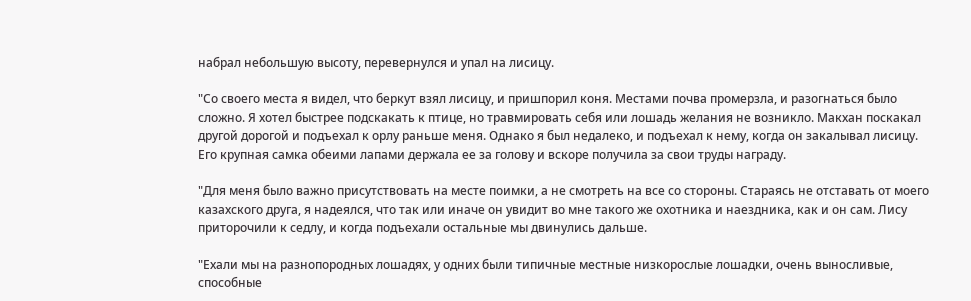набрал небольшую высоту, перевернулся и упал на лисицу.

"Со своего места я видел, что беркут взял лисицу, и пришпорил коня. Местами почва промерзла, и разогнаться было сложно. Я хотел быстрее подскакать к птице, но травмировать себя или лошадь желания не возникло. Макхан поскакал другой дорогой и подъехал к орлу раньше меня. Однако я был недалеко, и подъехал к нему, когда он закалывал лисицу. Его крупная самка обеими лапами держала ее за голову и вскоре получила за свои труды награду.

"Для меня было важно присутствовать на месте поимки, а не смотреть на все со стороны. Стараясь не отставать от моего казахского друга, я надеялся, что так или иначе он увидит во мне такого же охотника и наездника, как и он сам. Лису приторочили к седлу, и когда подъехали остальные мы двинулись дальше.

"Ехали мы на разнопородных лошадях, у одних были типичные местные низкорослые лошадки, очень выносливые, способные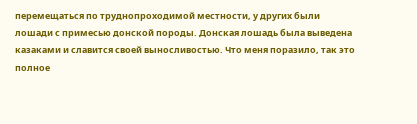перемещаться по труднопроходимой местности, у других были лошади с примесью донской породы. Донская лошадь была выведена казаками и славится своей выносливостью. Что меня поразило, так это полное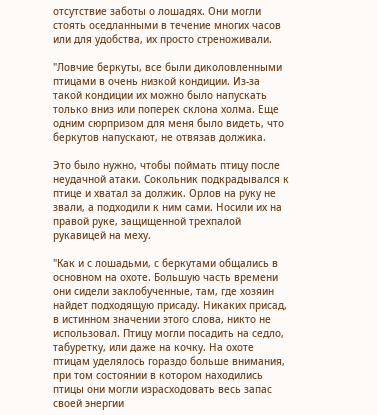отсутствие заботы о лошадях. Они могли стоять оседланными в течение многих часов или для удобства, их просто стреноживали.

"Ловчие беркуты, все были диколовленными птицами в очень низкой кондиции. Из-за такой кондиции их можно было напускать только вниз или поперек склона холма. Еще одним сюрпризом для меня было видеть, что беркутов напускают, не отвязав должика.

Это было нужно, чтобы поймать птицу после неудачной атаки. Сокольник подкрадывался к птице и хватал за должик. Орлов на руку не звали, а подходили к ним сами. Носили их на правой руке, защищенной трехпалой рукавицей на меху.

"Как и с лошадьми, с беркутами общались в основном на охоте. Большую часть времени они сидели заклобученные, там, где хозяин найдет подходящую присаду. Никаких присад, в истинном значении этого слова, никто не использовал. Птицу могли посадить на седло, табуретку, или даже на кочку. На охоте птицам уделялось гораздо больше внимания, при том состоянии в котором находились птицы они могли израсходовать весь запас своей энергии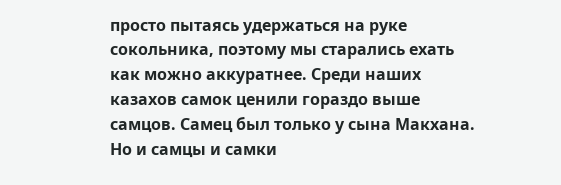просто пытаясь удержаться на руке сокольника, поэтому мы старались ехать как можно аккуратнее. Среди наших казахов самок ценили гораздо выше самцов. Самец был только у сына Макхана. Но и самцы и самки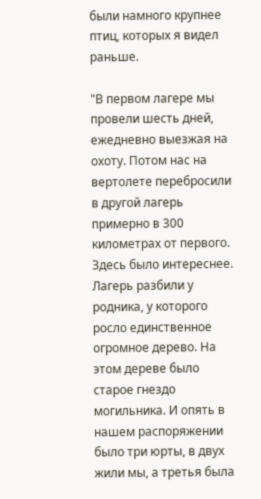были намного крупнее птиц, которых я видел раньше.

"В первом лагере мы провели шесть дней, ежедневно выезжая на охоту. Потом нас на вертолете перебросили в другой лагерь примерно в 300 километрах от первого. Здесь было интереснее. Лагерь разбили у родника, у которого росло единственное огромное дерево. На этом дереве было старое гнездо могильника. И опять в нашем распоряжении было три юрты, в двух жили мы, а третья была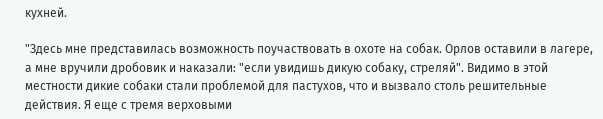кухней.

"Здесь мне представилась возможность поучаствовать в охоте на собак. Орлов оставили в лагере, а мне вручили дробовик и наказали: "если увидишь дикую собаку, стреляй". Видимо в этой местности дикие собаки стали проблемой для пастухов, что и вызвало столь решительные действия. Я еще с тремя верховыми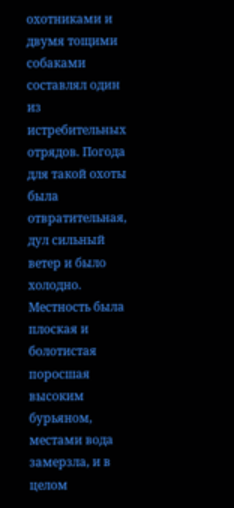охотниками и двумя тощими собаками составлял один из истребительных отрядов. Погода для такой охоты была отвратительная, дул сильный ветер и было холодно. Местность была плоская и болотистая поросшая высоким бурьяном, местами вода замерзла, и в целом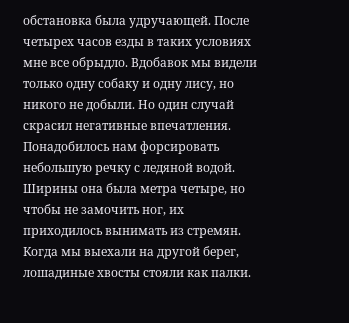обстановка была удручающей. После четырех часов езды в таких условиях мне все обрыдло. Вдобавок мы видели только одну собаку и одну лису, но никого не добыли. Но один случай скрасил негативные впечатления. Понадобилось нам форсировать небольшую речку с ледяной водой. Ширины она была метра четыре, но чтобы не замочить ног, их приходилось вынимать из стремян. Когда мы выехали на другой берег, лошадиные хвосты стояли как палки.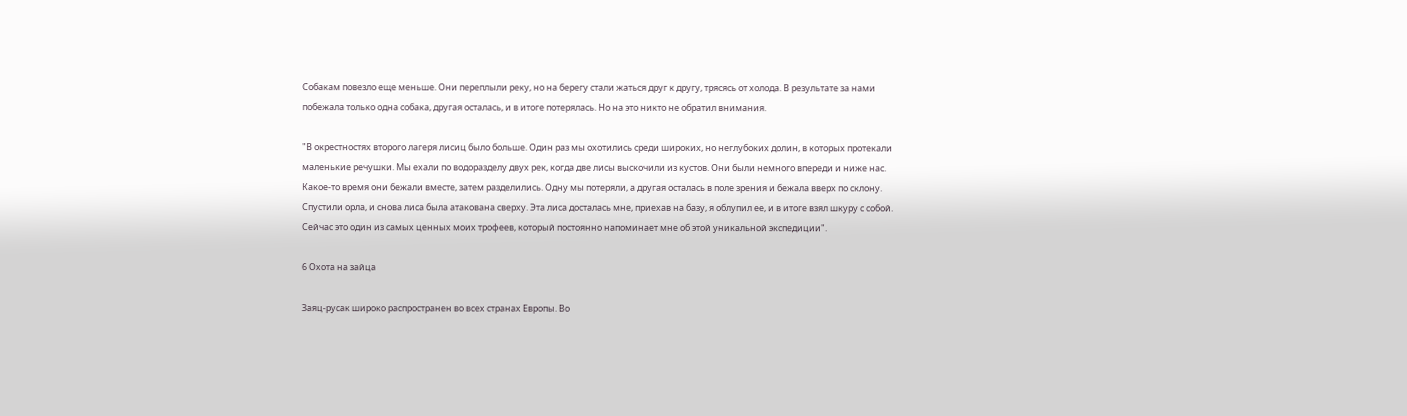Собакам повезло еще меньше. Они переплыли реку, но на берегу стали жаться друг к другу, трясясь от холода. В результате за нами побежала только одна собака, другая осталась, и в итоге потерялась. Но на это никто не обратил внимания.

"В окрестностях второго лагеря лисиц было больше. Один раз мы охотились среди широких, но неглубоких долин, в которых протекали маленькие речушки. Мы ехали по водоразделу двух рек, когда две лисы выскочили из кустов. Они были немного впереди и ниже нас. Какое-то время они бежали вместе, затем разделились. Одну мы потеряли, а другая осталась в поле зрения и бежала вверх по склону. Спустили орла, и снова лиса была атакована сверху. Эта лиса досталась мне, приехав на базу, я облупил ее, и в итоге взял шкуру с собой. Сейчас это один из самых ценных моих трофеев, который постоянно напоминает мне об этой уникальной экспедиции".

6 Охота на зайца

Заяц-русак широко распространен во всех странах Европы. Во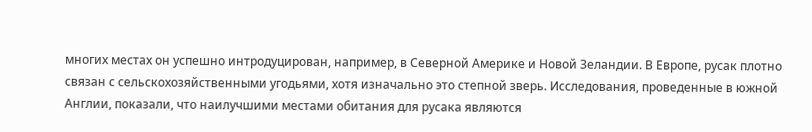многих местах он успешно интродуцирован, например, в Северной Америке и Новой Зеландии. В Европе, русак плотно связан с сельскохозяйственными угодьями, хотя изначально это степной зверь. Исследования, проведенные в южной Англии, показали, что наилучшими местами обитания для русака являются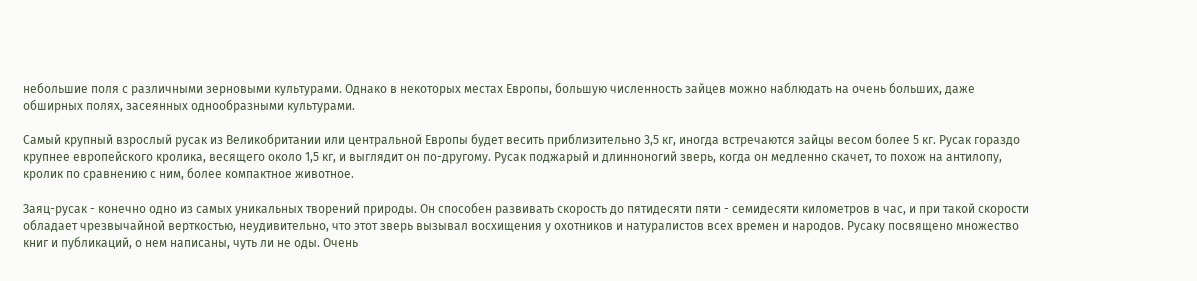небольшие поля с различными зерновыми культурами. Однако в некоторых местах Европы, большую численность зайцев можно наблюдать на очень больших, даже обширных полях, засеянных однообразными культурами.

Самый крупный взрослый русак из Великобритании или центральной Европы будет весить приблизительно 3,5 кг, иногда встречаются зайцы весом более 5 кг. Русак гораздо крупнее европейского кролика, весящего около 1,5 кг, и выглядит он по-другому. Русак поджарый и длинноногий зверь, когда он медленно скачет, то похож на антилопу, кролик по сравнению с ним, более компактное животное.

Заяц-русак - конечно одно из самых уникальных творений природы. Он способен развивать скорость до пятидесяти пяти - семидесяти километров в час, и при такой скорости обладает чрезвычайной верткостью, неудивительно, что этот зверь вызывал восхищения у охотников и натуралистов всех времен и народов. Русаку посвящено множество книг и публикаций, о нем написаны, чуть ли не оды. Очень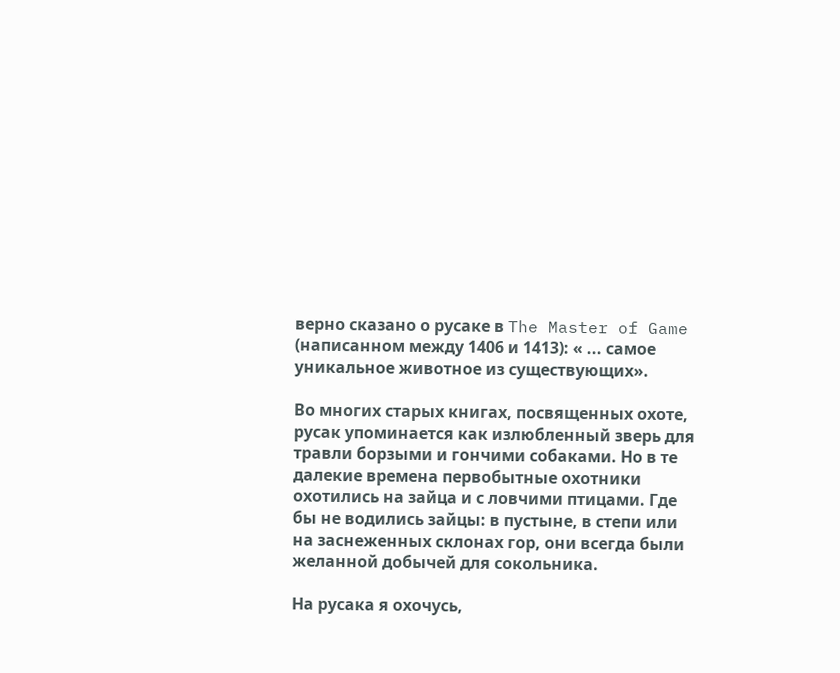верно сказано о русаке в The Master of Game (написанном между 1406 и 1413): « ... самое уникальное животное из существующих».

Во многих старых книгах, посвященных охоте, русак упоминается как излюбленный зверь для травли борзыми и гончими собаками. Но в те далекие времена первобытные охотники охотились на зайца и с ловчими птицами. Где бы не водились зайцы: в пустыне, в степи или на заснеженных склонах гор, они всегда были желанной добычей для сокольника.

На русака я охочусь,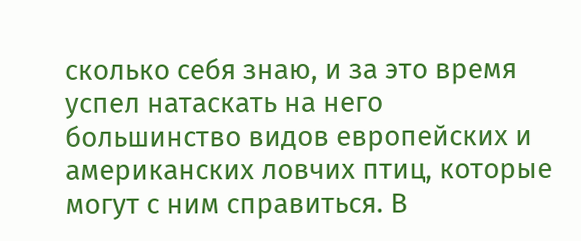сколько себя знаю, и за это время успел натаскать на него большинство видов европейских и американских ловчих птиц, которые могут с ним справиться. В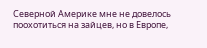Северной Америке мне не довелось поохотиться на зайцев, но в Европе,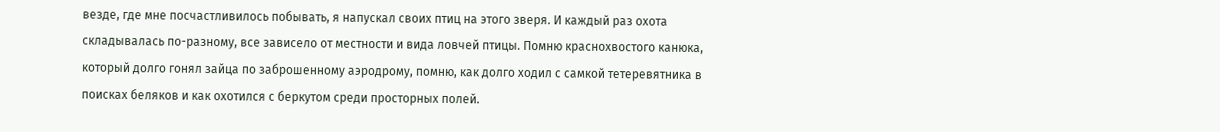везде, где мне посчастливилось побывать, я напускал своих птиц на этого зверя. И каждый раз охота складывалась по-разному, все зависело от местности и вида ловчей птицы. Помню краснохвостого канюка, который долго гонял зайца по заброшенному аэродрому, помню, как долго ходил с самкой тетеревятника в поисках беляков и как охотился с беркутом среди просторных полей.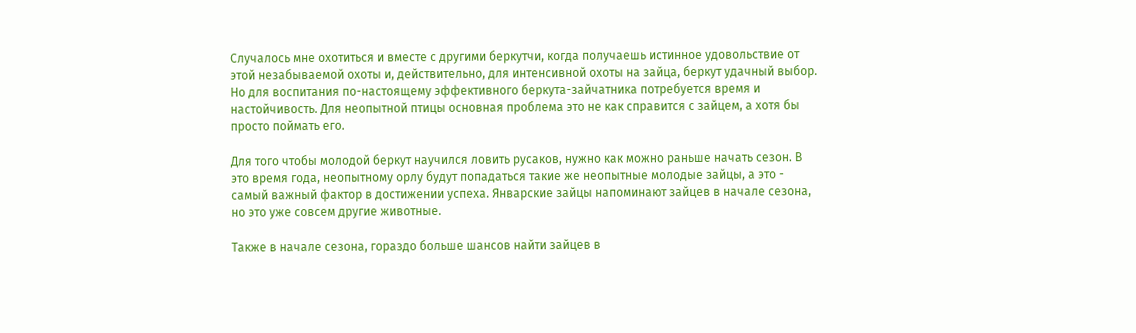Случалось мне охотиться и вместе с другими беркутчи, когда получаешь истинное удовольствие от этой незабываемой охоты и, действительно, для интенсивной охоты на зайца, беркут удачный выбор. Но для воспитания по-настоящему эффективного беркута-зайчатника потребуется время и настойчивость. Для неопытной птицы основная проблема это не как справится с зайцем, а хотя бы просто поймать его.

Для того чтобы молодой беркут научился ловить русаков, нужно как можно раньше начать сезон. В это время года, неопытному орлу будут попадаться такие же неопытные молодые зайцы, а это - самый важный фактор в достижении успеха. Январские зайцы напоминают зайцев в начале сезона, но это уже совсем другие животные.

Также в начале сезона, гораздо больше шансов найти зайцев в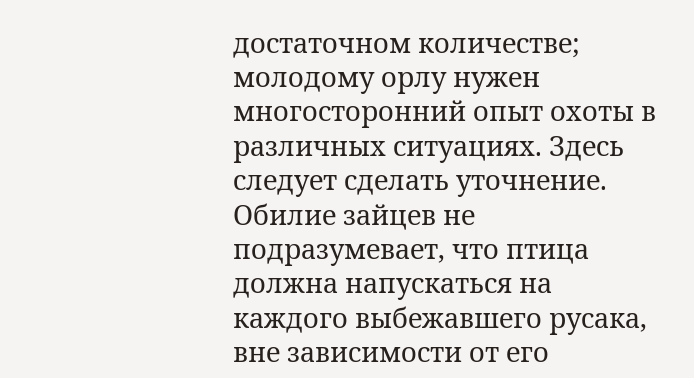достаточном количестве; молодому орлу нужен многосторонний опыт охоты в различных ситуациях. Здесь следует сделать уточнение. Обилие зайцев не подразумевает, что птица должна напускаться на каждого выбежавшего русака, вне зависимости от его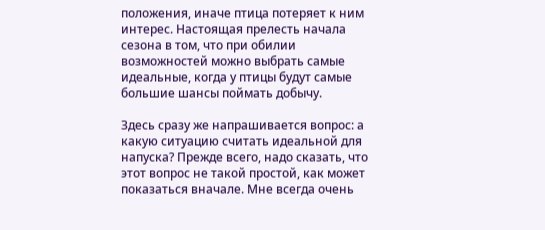положения, иначе птица потеряет к ним интерес. Настоящая прелесть начала сезона в том, что при обилии возможностей можно выбрать самые идеальные, когда у птицы будут самые большие шансы поймать добычу.

Здесь сразу же напрашивается вопрос: а какую ситуацию считать идеальной для напуска? Прежде всего, надо сказать, что этот вопрос не такой простой, как может показаться вначале. Мне всегда очень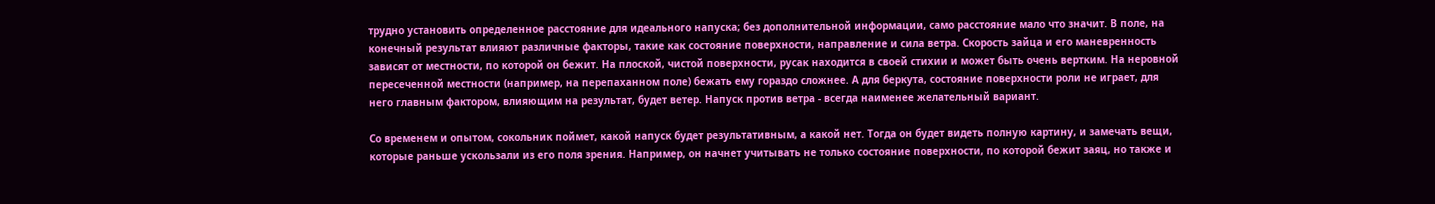трудно установить определенное расстояние для идеального напуска; без дополнительной информации, само расстояние мало что значит. В поле, на конечный результат влияют различные факторы, такие как состояние поверхности, направление и сила ветра. Скорость зайца и его маневренность зависят от местности, по которой он бежит. На плоской, чистой поверхности, русак находится в своей стихии и может быть очень вертким. На неровной пересеченной местности (например, на перепаханном поле) бежать ему гораздо сложнее. А для беркута, состояние поверхности роли не играет, для него главным фактором, влияющим на результат, будет ветер. Напуск против ветра - всегда наименее желательный вариант.

Со временем и опытом, сокольник поймет, какой напуск будет результативным, а какой нет. Тогда он будет видеть полную картину, и замечать вещи, которые раньше ускользали из его поля зрения. Например, он начнет учитывать не только состояние поверхности, по которой бежит заяц, но также и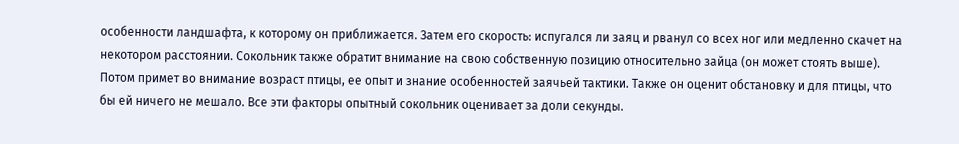особенности ландшафта, к которому он приближается. Затем его скорость: испугался ли заяц и рванул со всех ног или медленно скачет на некотором расстоянии. Сокольник также обратит внимание на свою собственную позицию относительно зайца (он может стоять выше). Потом примет во внимание возраст птицы, ее опыт и знание особенностей заячьей тактики. Также он оценит обстановку и для птицы, что бы ей ничего не мешало. Все эти факторы опытный сокольник оценивает за доли секунды.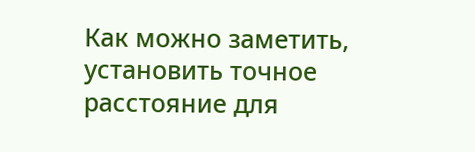Как можно заметить, установить точное расстояние для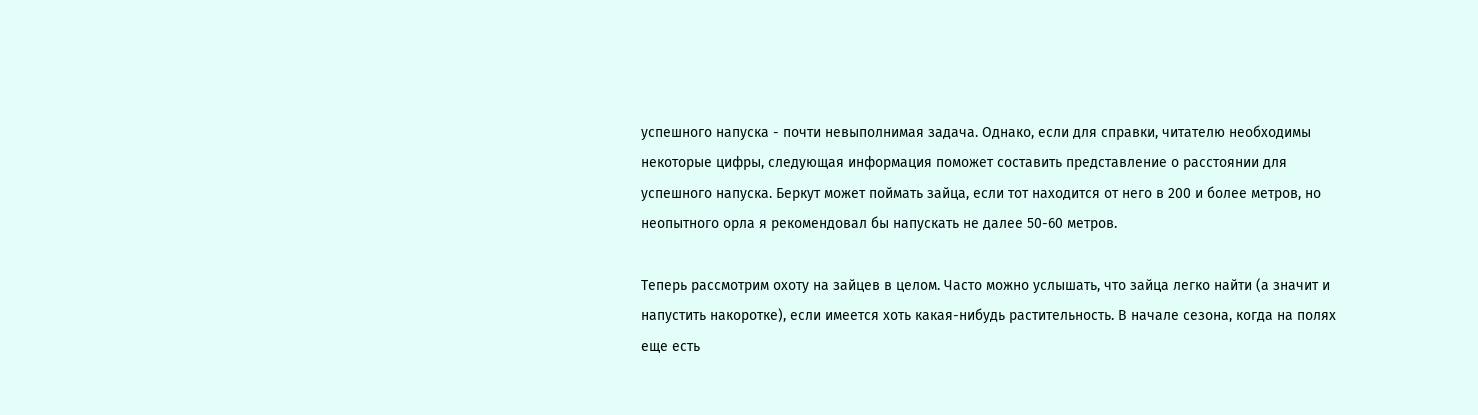успешного напуска - почти невыполнимая задача. Однако, если для справки, читателю необходимы некоторые цифры, следующая информация поможет составить представление о расстоянии для успешного напуска. Беркут может поймать зайца, если тот находится от него в 200 и более метров, но неопытного орла я рекомендовал бы напускать не далее 50-60 метров.

Теперь рассмотрим охоту на зайцев в целом. Часто можно услышать, что зайца легко найти (а значит и напустить накоротке), если имеется хоть какая-нибудь растительность. В начале сезона, когда на полях еще есть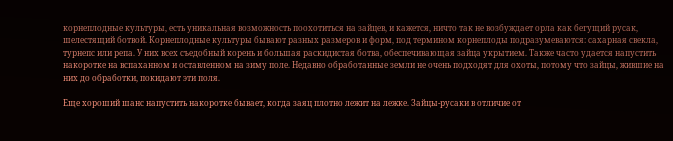корнеплодные культуры, есть уникальная возможность поохотиться на зайцев, и кажется, ничто так не возбуждает орла как бегущий русак, шелестящий ботвой. Корнеплодные культуры бывают разных размеров и форм, под термином корнеплоды подразумеваются: сахарная свекла, турнепс или репа. У них всех съедобный корень и большая раскидистая ботва, обеспечивающая зайца укрытием. Также часто удается напустить накоротке на вспаханном и оставленном на зиму поле. Недавно обработанные земли не очень подходят для охоты, потому что зайцы, жившие на них до обработки, покидают эти поля.

Еще хороший шанс напустить накоротке бывает, когда заяц плотно лежит на лежке. Зайцы-русаки в отличие от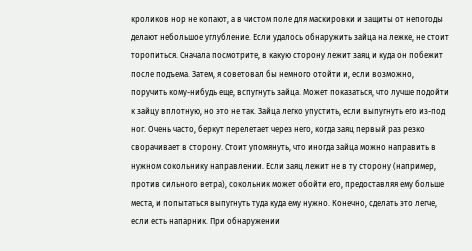кроликов нор не копают, а в чистом поле для маскировки и защиты от непогоды делают небольшое углубление. Если удалось обнаружить зайца на лежке, не стоит торопиться. Сначала посмотрите, в какую сторону лежит заяц и куда он побежит после подъема. Затем, я советовал бы немного отойти и, если возможно, поручить кому-нибудь еще, вспугнуть зайца. Может показаться, что лучше подойти к зайцу вплотную, но это не так. Зайца легко упустить, если выпугнуть его из-под ног. Очень часто, беркут перелетает через него, когда заяц первый раз резко сворачивает в сторону. Стоит упомянуть, что иногда зайца можно направить в нужном сокольнику направлении. Если заяц лежит не в ту сторону (например, против сильного ветра), сокольник может обойти его, предоставляя ему больше места, и попытаться выпугнуть туда куда ему нужно. Конечно, сделать это легче, если есть напарник. При обнаружении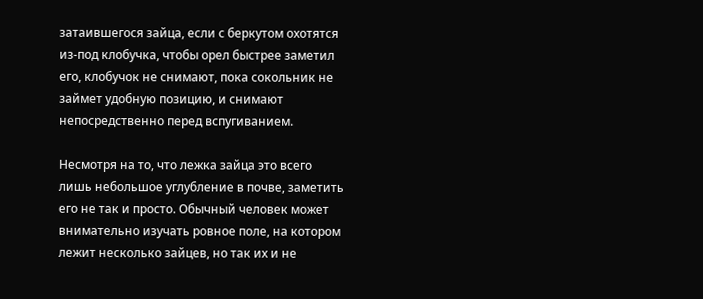затаившегося зайца, если с беркутом охотятся из-под клобучка, чтобы орел быстрее заметил его, клобучок не снимают, пока сокольник не займет удобную позицию, и снимают непосредственно перед вспугиванием.

Несмотря на то, что лежка зайца это всего лишь небольшое углубление в почве, заметить его не так и просто. Обычный человек может внимательно изучать ровное поле, на котором лежит несколько зайцев, но так их и не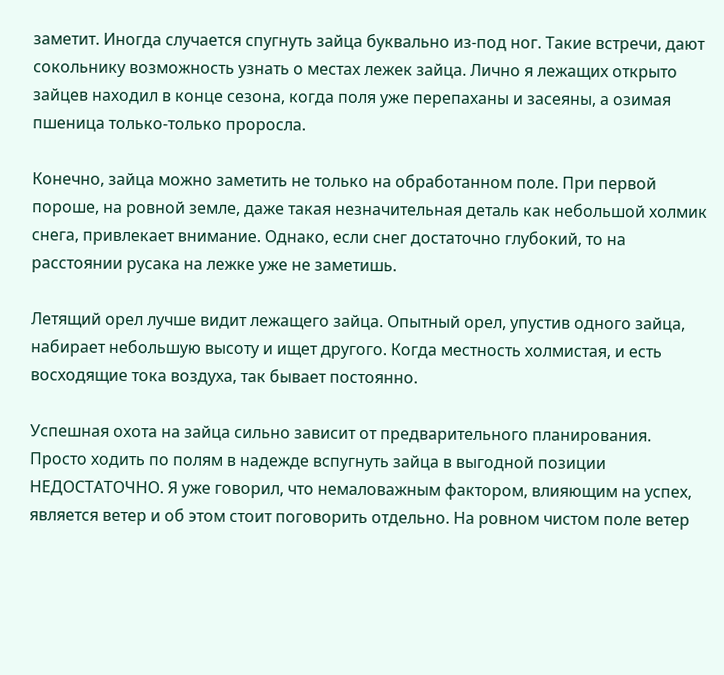заметит. Иногда случается спугнуть зайца буквально из-под ног. Такие встречи, дают сокольнику возможность узнать о местах лежек зайца. Лично я лежащих открыто зайцев находил в конце сезона, когда поля уже перепаханы и засеяны, а озимая пшеница только-только проросла.

Конечно, зайца можно заметить не только на обработанном поле. При первой пороше, на ровной земле, даже такая незначительная деталь как небольшой холмик снега, привлекает внимание. Однако, если снег достаточно глубокий, то на расстоянии русака на лежке уже не заметишь.

Летящий орел лучше видит лежащего зайца. Опытный орел, упустив одного зайца, набирает небольшую высоту и ищет другого. Когда местность холмистая, и есть восходящие тока воздуха, так бывает постоянно.

Успешная охота на зайца сильно зависит от предварительного планирования. Просто ходить по полям в надежде вспугнуть зайца в выгодной позиции НЕДОСТАТОЧНО. Я уже говорил, что немаловажным фактором, влияющим на успех, является ветер и об этом стоит поговорить отдельно. На ровном чистом поле ветер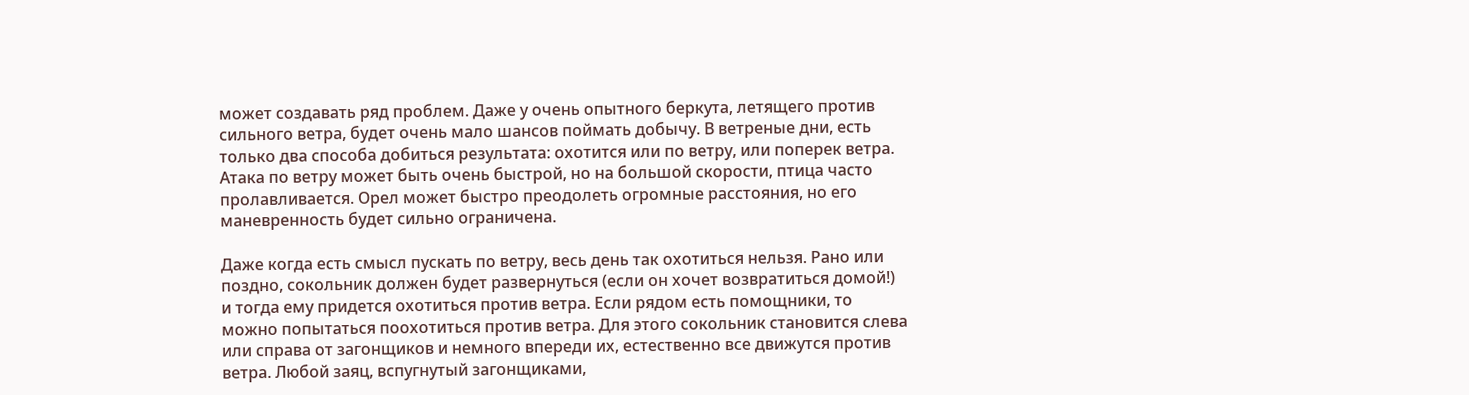может создавать ряд проблем. Даже у очень опытного беркута, летящего против сильного ветра, будет очень мало шансов поймать добычу. В ветреные дни, есть только два способа добиться результата: охотится или по ветру, или поперек ветра. Атака по ветру может быть очень быстрой, но на большой скорости, птица часто пролавливается. Орел может быстро преодолеть огромные расстояния, но его маневренность будет сильно ограничена.

Даже когда есть смысл пускать по ветру, весь день так охотиться нельзя. Рано или поздно, сокольник должен будет развернуться (если он хочет возвратиться домой!) и тогда ему придется охотиться против ветра. Если рядом есть помощники, то можно попытаться поохотиться против ветра. Для этого сокольник становится слева или справа от загонщиков и немного впереди их, естественно все движутся против ветра. Любой заяц, вспугнутый загонщиками,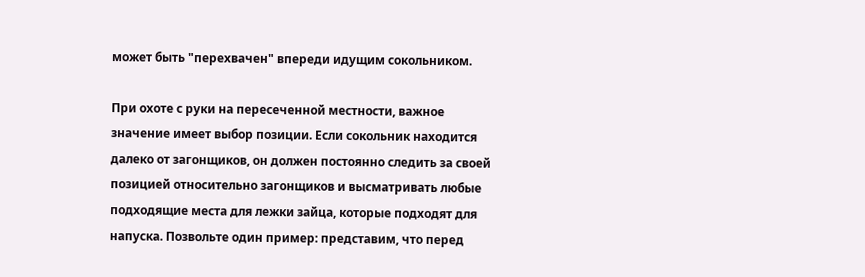может быть "перехвачен" впереди идущим сокольником.

При охоте с руки на пересеченной местности, важное значение имеет выбор позиции. Если сокольник находится далеко от загонщиков, он должен постоянно следить за своей позицией относительно загонщиков и высматривать любые подходящие места для лежки зайца, которые подходят для напуска. Позвольте один пример: представим, что перед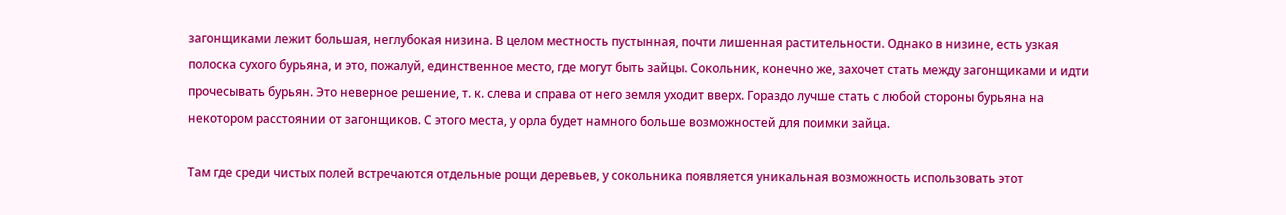загонщиками лежит большая, неглубокая низина. В целом местность пустынная, почти лишенная растительности. Однако в низине, есть узкая полоска сухого бурьяна, и это, пожалуй, единственное место, где могут быть зайцы. Сокольник, конечно же, захочет стать между загонщиками и идти прочесывать бурьян. Это неверное решение, т. к. слева и справа от него земля уходит вверх. Гораздо лучше стать с любой стороны бурьяна на некотором расстоянии от загонщиков. С этого места, у орла будет намного больше возможностей для поимки зайца.

Там где среди чистых полей встречаются отдельные рощи деревьев, у сокольника появляется уникальная возможность использовать этот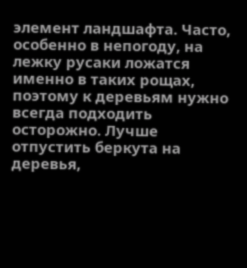элемент ландшафта. Часто, особенно в непогоду, на лежку русаки ложатся именно в таких рощах, поэтому к деревьям нужно всегда подходить осторожно. Лучше отпустить беркута на деревья,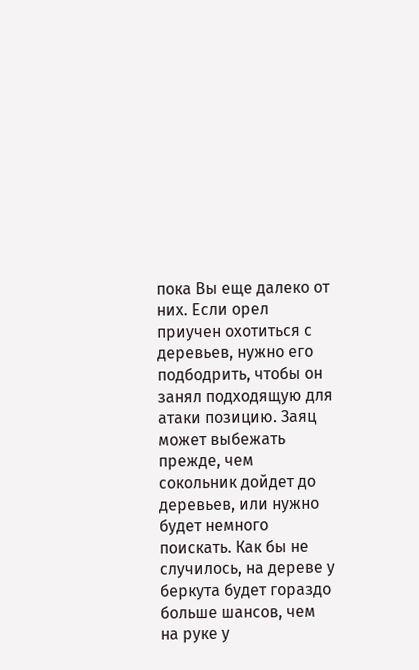пока Вы еще далеко от них. Если орел приучен охотиться с деревьев, нужно его подбодрить, чтобы он занял подходящую для атаки позицию. Заяц может выбежать прежде, чем сокольник дойдет до деревьев, или нужно будет немного поискать. Как бы не случилось, на дереве у беркута будет гораздо больше шансов, чем на руке у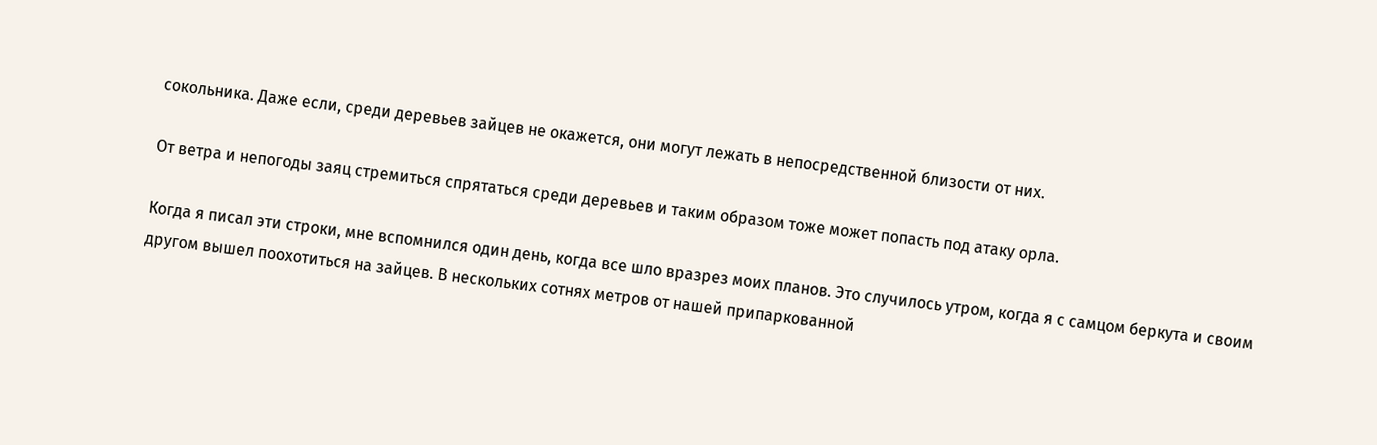сокольника. Даже если, среди деревьев зайцев не окажется, они могут лежать в непосредственной близости от них.

От ветра и непогоды заяц стремиться спрятаться среди деревьев и таким образом тоже может попасть под атаку орла.

Когда я писал эти строки, мне вспомнился один день, когда все шло вразрез моих планов. Это случилось утром, когда я с самцом беркута и своим другом вышел поохотиться на зайцев. В нескольких сотнях метров от нашей припаркованной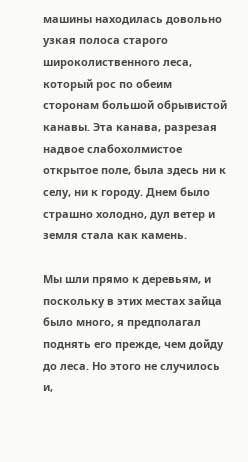машины находилась довольно узкая полоса старого широколиственного леса, который рос по обеим сторонам большой обрывистой канавы. Эта канава, разрезая надвое слабохолмистое открытое поле, была здесь ни к селу, ни к городу. Днем было страшно холодно, дул ветер и земля стала как камень.

Мы шли прямо к деревьям, и поскольку в этих местах зайца было много, я предполагал поднять его прежде, чем дойду до леса. Но этого не случилось и,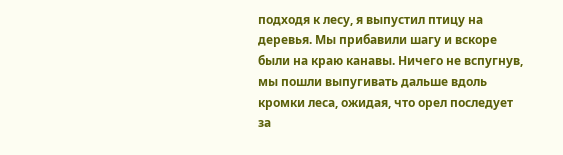подходя к лесу, я выпустил птицу на деревья. Мы прибавили шагу и вскоре были на краю канавы. Ничего не вспугнув, мы пошли выпугивать дальше вдоль кромки леса, ожидая, что орел последует за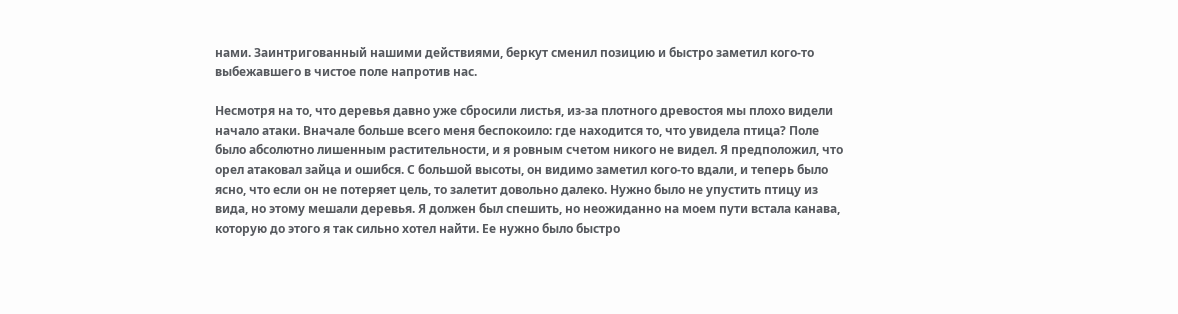нами. Заинтригованный нашими действиями, беркут сменил позицию и быстро заметил кого-то выбежавшего в чистое поле напротив нас.

Несмотря на то, что деревья давно уже сбросили листья, из-за плотного древостоя мы плохо видели начало атаки. Вначале больше всего меня беспокоило: где находится то, что увидела птица? Поле было абсолютно лишенным растительности, и я ровным счетом никого не видел. Я предположил, что орел атаковал зайца и ошибся. С большой высоты, он видимо заметил кого-то вдали, и теперь было ясно, что если он не потеряет цель, то залетит довольно далеко. Нужно было не упустить птицу из вида, но этому мешали деревья. Я должен был спешить, но неожиданно на моем пути встала канава, которую до этого я так сильно хотел найти. Ее нужно было быстро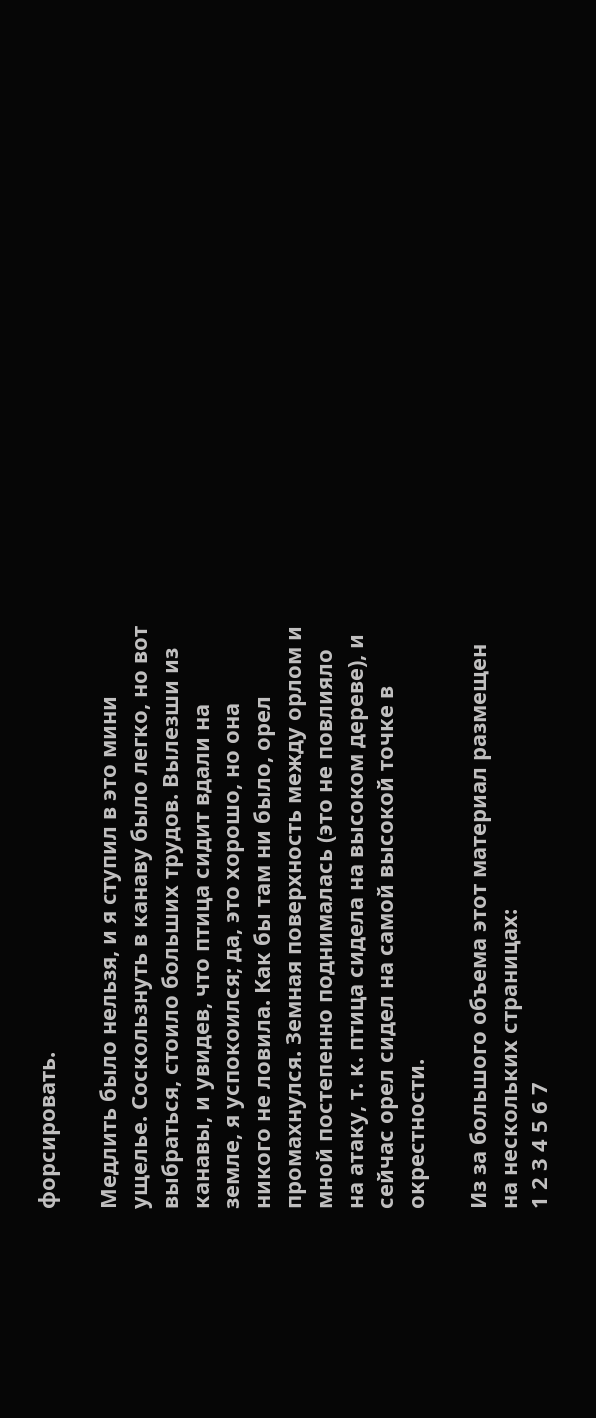форсировать.

Медлить было нельзя, и я ступил в это мини ущелье. Соскользнуть в канаву было легко, но вот выбраться, стоило больших трудов. Вылезши из канавы, и увидев, что птица сидит вдали на земле, я успокоился; да, это хорошо, но она никого не ловила. Как бы там ни было, орел промахнулся. Земная поверхность между орлом и мной постепенно поднималась (это не повлияло на атаку, т. к. птица сидела на высоком дереве), и сейчас орел сидел на самой высокой точке в окрестности.

Из за большого объема этот материал размещен на нескольких страницах:
1 2 3 4 5 6 7